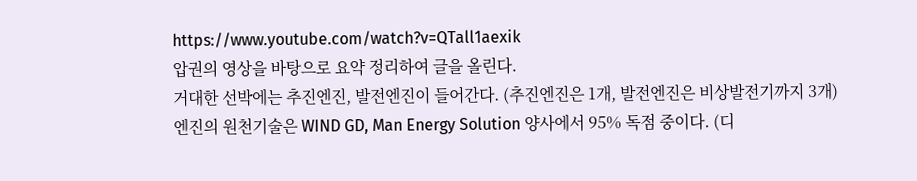https://www.youtube.com/watch?v=QTall1aexik
압권의 영상을 바탕으로 요약 정리하여 글을 올린다.
거대한 선박에는 추진엔진, 발전엔진이 들어간다. (추진엔진은 1개, 발전엔진은 비상발전기까지 3개)
엔진의 원천기술은 WIND GD, Man Energy Solution 양사에서 95% 독점 중이다. (디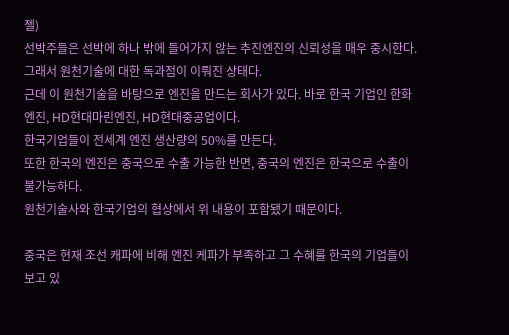젤)
선박주들은 선박에 하나 밖에 들어가지 않는 추진엔진의 신뢰성을 매우 중시한다.
그래서 원천기술에 대한 독과점이 이뤄진 상태다.
근데 이 원천기술을 바탕으로 엔진을 만드는 회사가 있다. 바로 한국 기업인 한화엔진, HD현대마린엔진, HD현대중공업이다.
한국기업들이 전세계 엔진 생산량의 50%를 만든다.
또한 한국의 엔진은 중국으로 수출 가능한 반면, 중국의 엔진은 한국으로 수출이 불가능하다.
원천기술사와 한국기업의 협상에서 위 내용이 포함됐기 때문이다.

중국은 현재 조선 캐파에 비해 엔진 케파가 부족하고 그 수혜를 한국의 기업들이 보고 있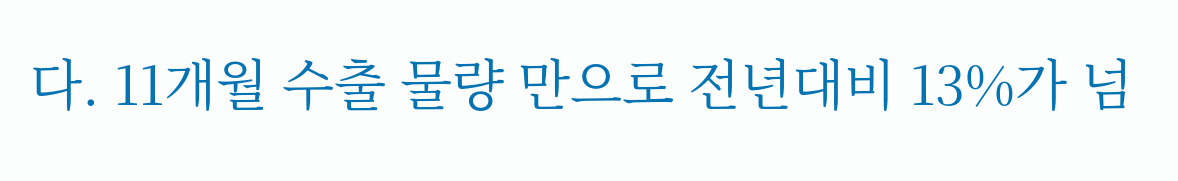다. 11개월 수출 물량 만으로 전년대비 13%가 넘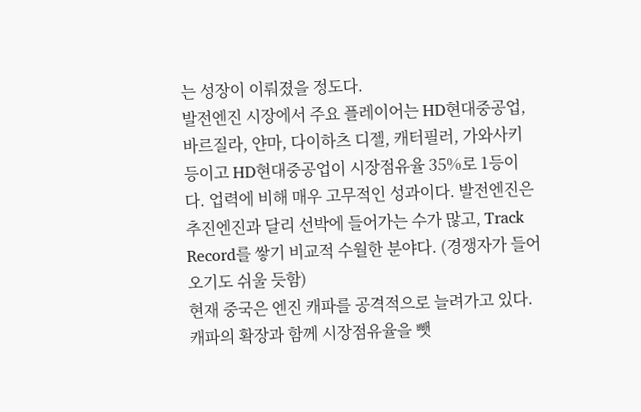는 성장이 이뤄졌을 정도다.
발전엔진 시장에서 주요 플레이어는 HD현대중공업, 바르질라, 얀마, 다이하츠 디젤, 캐터필러, 가와사키 등이고 HD현대중공업이 시장점유율 35%로 1등이다. 업력에 비해 매우 고무적인 성과이다. 발전엔진은 추진엔진과 달리 선박에 들어가는 수가 많고, Track Record를 쌓기 비교적 수월한 분야다. (경쟁자가 들어오기도 쉬울 듯함)
현재 중국은 엔진 캐파를 공격적으로 늘려가고 있다. 캐파의 확장과 함께 시장점유율을 뺏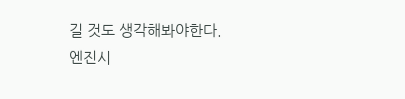길 것도 생각해봐야한다.
엔진시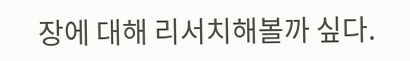장에 대해 리서치해볼까 싶다.